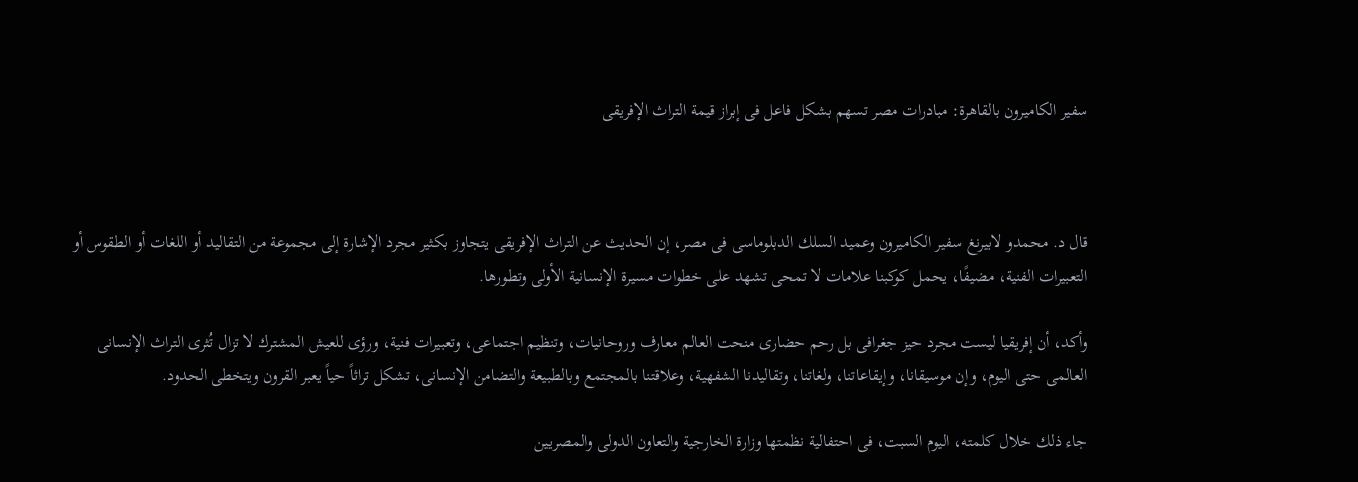سفير الكاميرون بالقاهرة: مبادرات مصر تسهم بشكل فاعل فى إبراز قيمة التراث الإفريقى



قال د. محمدو لابيرنغ سفير الكاميرون وعميد السلك الدبلوماسى فى مصر، إن الحديث عن التراث الإفريقى يتجاوز بكثير مجرد الإشارة إلى مجموعة من التقاليد أو اللغات أو الطقوس أو التعبيرات الفنية، مضيفًا، يحمل كوكبنا علامات لا تمحى تشهد على خطوات مسيرة الإنسانية الأولى وتطورها.

وأكد، أن إفريقيا ليست مجرد حيز جغرافى بل رحم حضارى منحت العالم معارف وروحانيات، وتنظيم اجتماعى، وتعبيرات فنية، ورؤى للعيش المشترك لا تزال تُثرى التراث الإنسانى العالمى حتى اليوم، وإن موسيقانا، وإيقاعاتنا، ولغاتنا، وتقاليدنا الشفهية، وعلاقتنا بالمجتمع وبالطبيعة والتضامن الإنسانى، تشكل تراثاً حياً يعبر القرون ويتخطى الحدود.

جاء ذلك خلال كلمته، اليوم السبت، فى احتفالية نظمتها وزارة الخارجية والتعاون الدولى والمصريين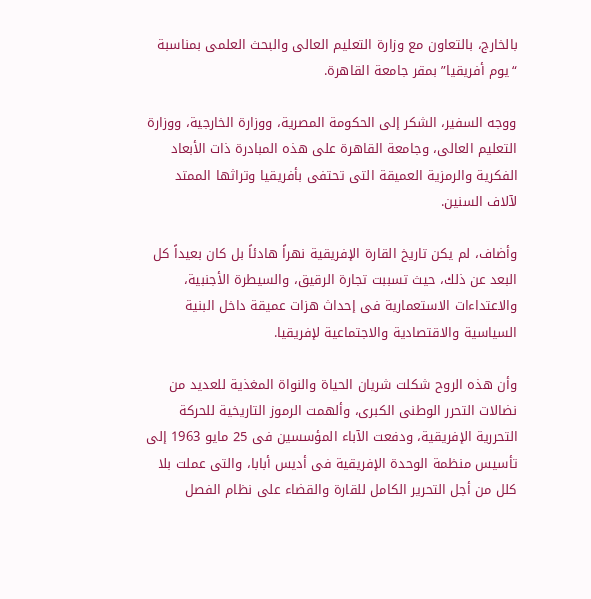بالخارج، بالتعاون مع وزارة التعليم العالى والبحث العلمى بمناسبة “يوم أفريقيا” بمقر جامعة القاهرة.

ووجه السفير، الشكر إلى الحكومة المصرية، ووزارة الخارجية، ووزارة التعليم العالى، وجامعة القاهرة على هذه المبادرة ذات الأبعاد الفكرية والرمزية العميقة التى تحتفى بأفريقيا وتراثها الممتد لآلاف السنين.

وأضاف، لم يكن تاريخ القارة الإفريقية نهراً هادئاً بل كان بعيداً كل البعد عن ذلك، حيث تسببت تجارة الرقيق، والسيطرة الأجنبية، والاعتداءات الاستعمارية فى إحداث هزات عميقة داخل البنية السياسية والاقتصادية والاجتماعية لإفريقيا.

وأن هذه الروح شكلت شريان الحياة والنواة المغذية للعديد من نضالات التحرر الوطنى الكبرى، وألهمت الرموز التاريخية للحركة التحررية الإفريقية، ودفعت الآباء المؤسسين فى 25 مايو 1963 إلى تأسيس منظمة الوحدة الإفريقية فى أديس أبابا، والتى عملت بلا كلل من أجل التحرير الكامل للقارة والقضاء على نظام الفصل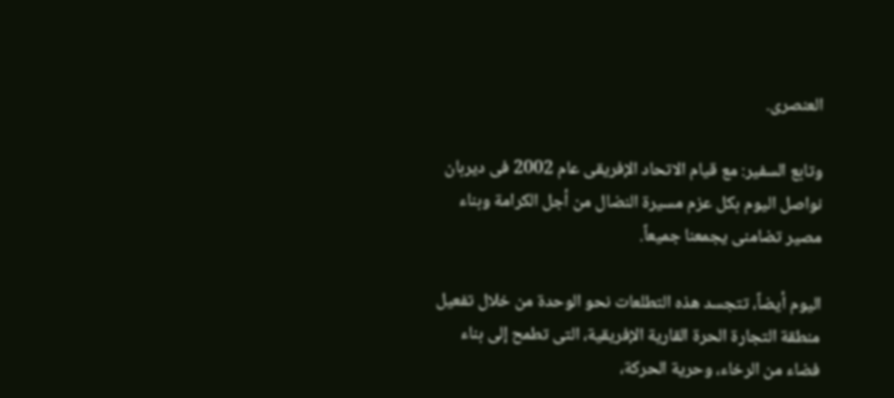العنصرى.

وتابع السفير: مع قيام الاتحاد الإفريقى عام 2002 فى ديربان نواصل اليوم بكل عزم مسيرة النضال من أجل الكرامة وبناء مصير تضامنى يجمعنا جميعاً.

اليوم أيضاً، تتجسد هذه التطلعات نحو الوحدة من خلال تفعيل منطقة التجارة الحرة القارية الإفريقية، التى تطمح إلى بناء فضاء من الرخاء، وحرية الحركة،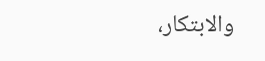والابتكار،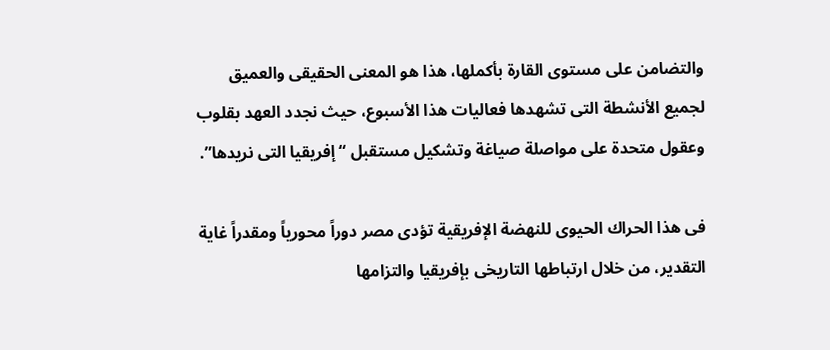والتضامن على مستوى القارة بأكملها، هذا هو المعنى الحقيقى والعميق لجميع الأنشطة التى تشهدها فعاليات هذا الأسبوع، حيث نجدد العهد بقلوب وعقول متحدة على مواصلة صياغة وتشكيل مستقبل “إفريقيا التى نريدها”.

فى هذا الحراك الحيوى للنهضة الإفريقية تؤدى مصر دوراً محورياً ومقدراً غاية التقدير، من خلال ارتباطها التاريخى بإفريقيا والتزامها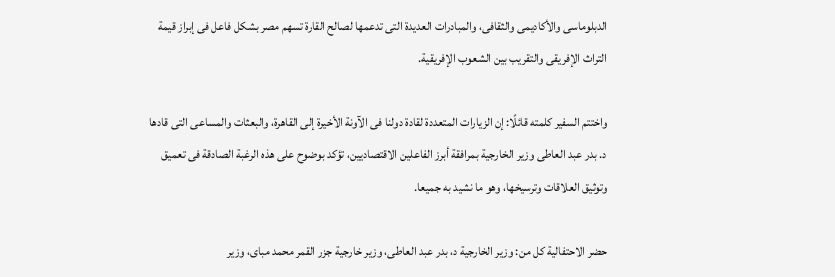الدبلوماسى والأكاديمى والثقافى، والمبادرات العديدة التى تدعمها لصالح القارة تسهم مصر بشكل فاعل فى إبراز قيمة التراث الإفريقى والتقريب بين الشعوب الإفريقية.

واختتم السفير كلمته قائلًا: إن الزيارات المتعددة لقادة دولنا فى الآونة الأخيرة إلى القاهرة، والبعثات والمساعى التى قادها د. بدر عبد العاطى وزير الخارجية بمرافقة أبرز الفاعلين الاقتصاديين، تؤكد بوضوح على هذه الرغبة الصادقة فى تعميق وتوثيق العلاقات وترسيخها، وهو ما نشيد به جميعا.

حضر الاحتفالية كل من: وزير الخارجية د، بدر عبد العاطى، وزير خارجية جزر القمر محمد مباى، وزير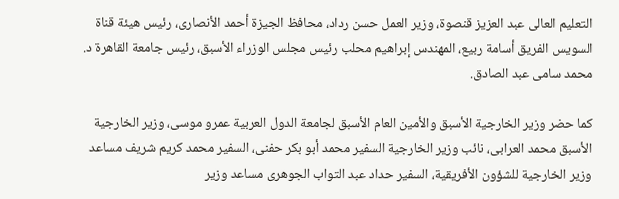التعليم العالى عبد العزيز قنصوة، وزير العمل حسن رداد، محافظ الجيزة أحمد الأنصارى، رئيس هيئة قناة السويس الفريق أسامة ربيع، المهندس إبراهيم محلب رئيس مجلس الوزراء الأسبق، رئيس جامعة القاهرة د. محمد سامى عبد الصادق.

كما حضر وزير الخارجية الأسبق والأمين العام الأسبق لجامعة الدول العربية عمرو موسى، وزير الخارجية الأسبق محمد العرابى، نائب وزير الخارجية السفير محمد أبو بكر حفنى، السفير محمد كريم شريف مساعد وزير الخارجية للشؤون الأفريقية، السفير حداد عبد التواب الجوهرى مساعد وزير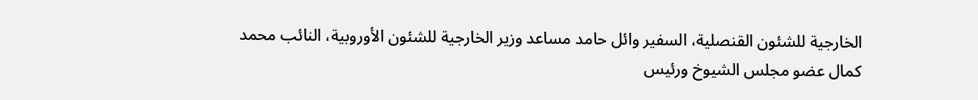الخارجية للشئون القنصلية، السفير وائل حامد مساعد وزير الخارجية للشئون الأوروبية، النائب محمد كمال عضو مجلس الشيوخ ورئيس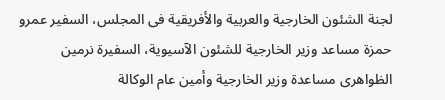لجنة الشئون الخارجية والعربية والأفريقية فى المجلس، السفير عمرو حمزة مساعد وزير الخارجية للشئون الآسيوية، السفيرة نرمين الظواهرى مساعدة وزير الخارجية وأمين عام الوكالة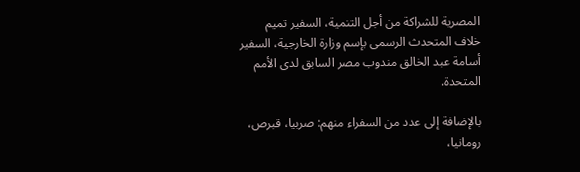المصرية للشراكة من أجل التنمية، السفير تميم خلاف المتحدث الرسمى بإسم وزارة الخارجية، السفير أسامة عبد الخالق مندوب مصر السابق لدى الأمم المتحدة.

بالإضافة إلى عدد من السفراء منهم: صربيا، قبرص، رومانيا،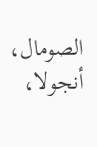الصومال، أنجولا،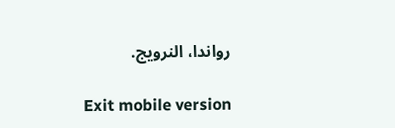رواندا، النرويج.

Exit mobile version